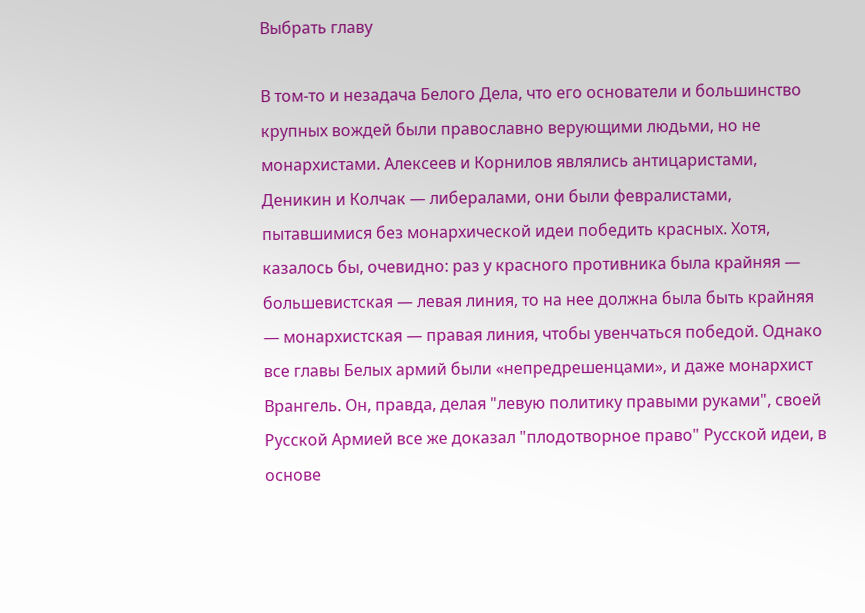Выбрать главу

В том-то и незадача Белого Дела, что его основатели и большинство крупных вождей были православно верующими людьми, но не монархистами. Алексеев и Корнилов являлись антицаристами, Деникин и Колчак — либералами, они были февралистами, пытавшимися без монархической идеи победить красных. Хотя, казалось бы, очевидно: раз у красного противника была крайняя — большевистская — левая линия, то на нее должна была быть крайняя — монархистская — правая линия, чтобы увенчаться победой. Однако все главы Белых армий были «непредрешенцами», и даже монархист Врангель. Он, правда, делая "левую политику правыми руками", своей Русской Армией все же доказал "плодотворное право" Русской идеи, в основе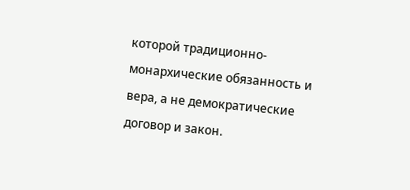которой традиционно-монархические обязанность и вера, а не демократические договор и закон.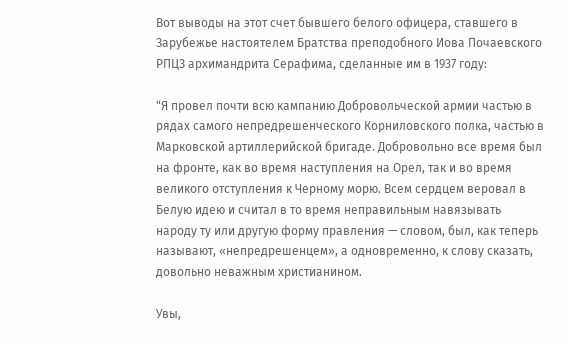Вот выводы на этот счет бывшего белого офицера, ставшего в Зарубежье настоятелем Братства преподобного Иова Почаевского РПЦЗ архимандрита Серафима, сделанные им в 1937 году:

"Я провел почти всю кампанию Добровольческой армии частью в рядах самого непредрешенческого Корниловского полка, частью в Марковской артиллерийской бригаде. Добровольно все время был на фронте, как во время наступления на Орел, так и во время великого отступления к Черному морю. Всем сердцем веровал в Белую идею и считал в то время неправильным навязывать народу ту или другую форму правления — словом, был, как теперь называют, «непредрешенцем», а одновременно, к слову сказать, довольно неважным христианином.

Увы,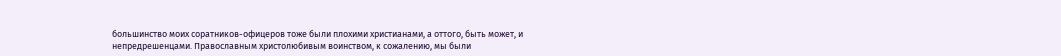большинство моих соратников-офицеров тоже были плохими христианами, а оттого, быть может, и непредрешенцами. Православным христолюбивым воинством, к сожалению, мы были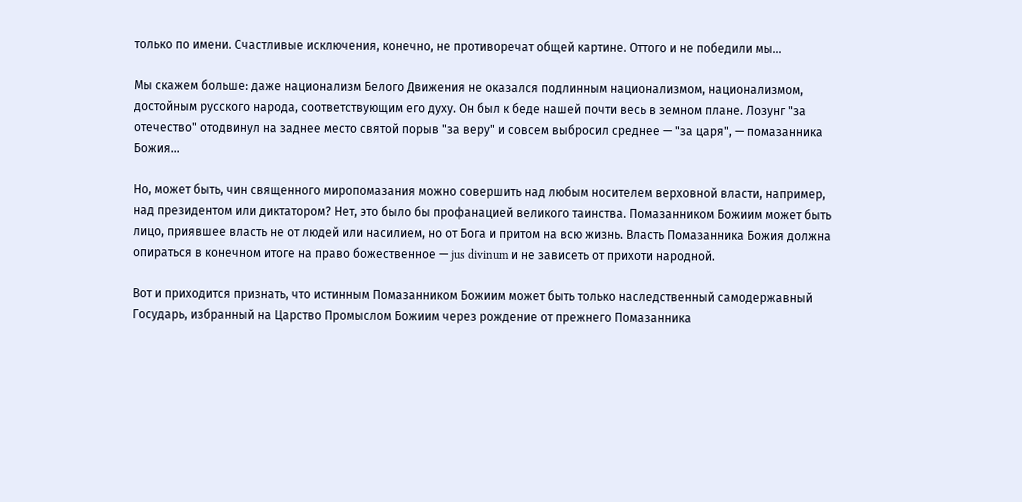только по имени. Счастливые исключения, конечно, не противоречат общей картине. Оттого и не победили мы…

Мы скажем больше: даже национализм Белого Движения не оказался подлинным национализмом, национализмом, достойным русского народа, соответствующим его духу. Он был к беде нашей почти весь в земном плане. Лозунг "за отечество" отодвинул на заднее место святой порыв "за веру" и совсем выбросил среднее — "за царя", — помазанника Божия…

Но, может быть, чин священного миропомазания можно совершить над любым носителем верховной власти, например, над президентом или диктатором? Нет, это было бы профанацией великого таинства. Помазанником Божиим может быть лицо, приявшее власть не от людей или насилием, но от Бога и притом на всю жизнь. Власть Помазанника Божия должна опираться в конечном итоге на право божественное — jus divinum и не зависеть от прихоти народной.

Вот и приходится признать, что истинным Помазанником Божиим может быть только наследственный самодержавный Государь, избранный на Царство Промыслом Божиим через рождение от прежнего Помазанника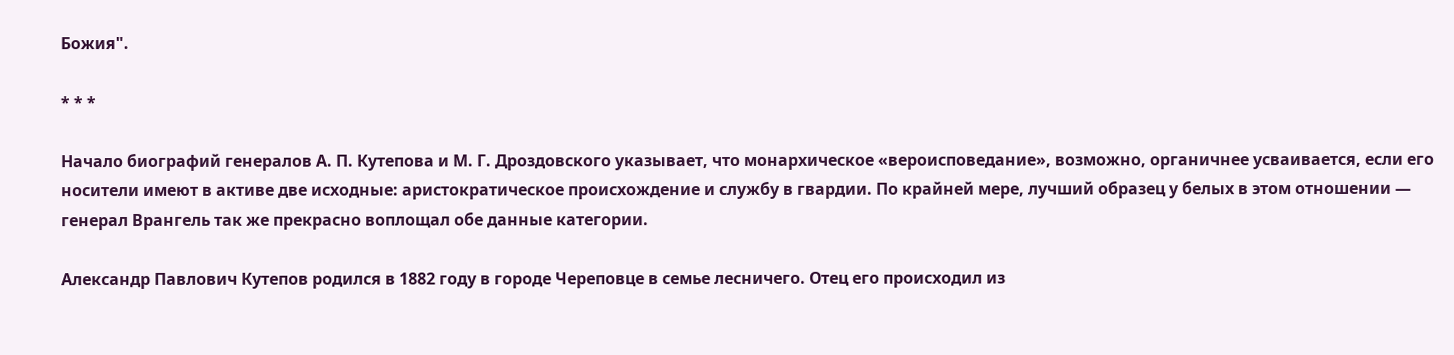Божия".

* * *

Начало биографий генералов А. П. Кутепова и М. Г. Дроздовского указывает, что монархическое «вероисповедание», возможно, органичнее усваивается, если его носители имеют в активе две исходные: аристократическое происхождение и службу в гвардии. По крайней мере, лучший образец у белых в этом отношении — генерал Врангель так же прекрасно воплощал обе данные категории.

Александр Павлович Кутепов родился в 1882 году в городе Череповце в семье лесничего. Отец его происходил из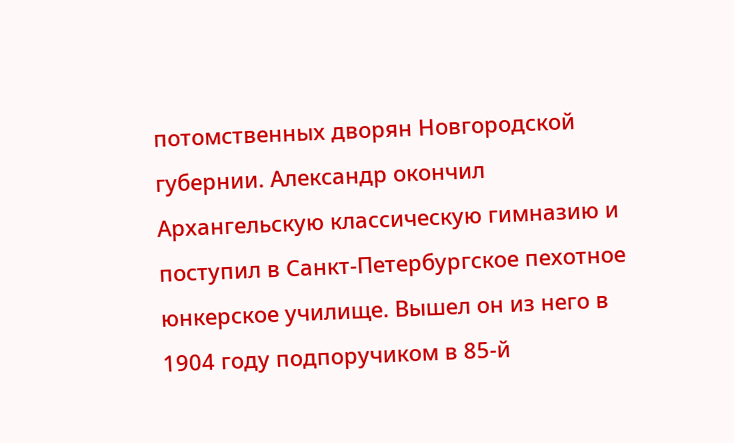потомственных дворян Новгородской губернии. Александр окончил Архангельскую классическую гимназию и поступил в Санкт-Петербургское пехотное юнкерское училище. Вышел он из него в 1904 году подпоручиком в 85-й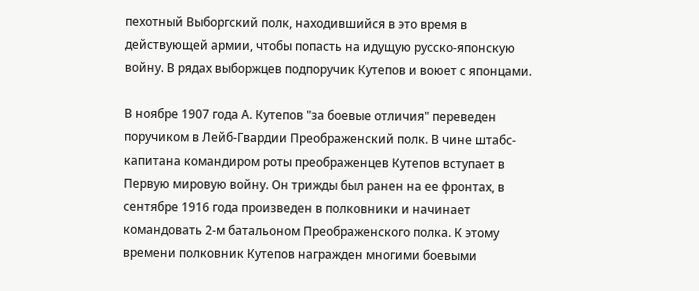пехотный Выборгский полк, находившийся в это время в действующей армии, чтобы попасть на идущую русско-японскую войну. В рядах выборжцев подпоручик Кутепов и воюет с японцами.

В ноябре 1907 года А. Кутепов "за боевые отличия" переведен поручиком в Лейб-Гвардии Преображенский полк. В чине штабс-капитана командиром роты преображенцев Кутепов вступает в Первую мировую войну. Он трижды был ранен на ее фронтах, в сентябре 1916 года произведен в полковники и начинает командовать 2-м батальоном Преображенского полка. К этому времени полковник Кутепов награжден многими боевыми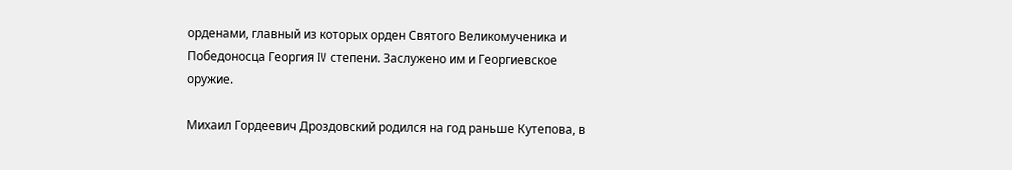орденами, главный из которых орден Святого Великомученика и Победоносца Георгия IV степени. Заслужено им и Георгиевское оружие.

Михаил Гордеевич Дроздовский родился на год раньше Кутепова, в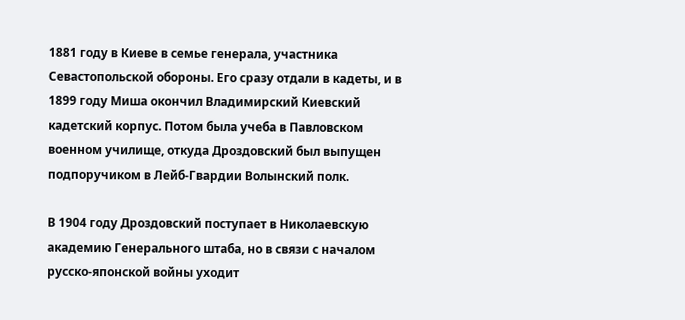1881 году в Киеве в семье генерала, участника Севастопольской обороны. Его сразу отдали в кадеты, и в 1899 году Миша окончил Владимирский Киевский кадетский корпус. Потом была учеба в Павловском военном училище, откуда Дроздовский был выпущен подпоручиком в Лейб-Гвардии Волынский полк.

В 1904 году Дроздовский поступает в Николаевскую академию Генерального штаба, но в связи с началом русско-японской войны уходит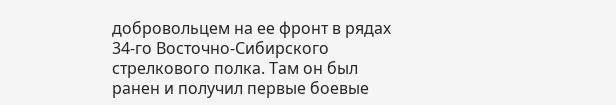добровольцем на ее фронт в рядах 34-го Восточно-Сибирского стрелкового полка. Там он был ранен и получил первые боевые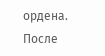ордена. После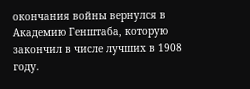окончания войны вернулся в Академию Генштаба, которую закончил в числе лучших в 1908 году.